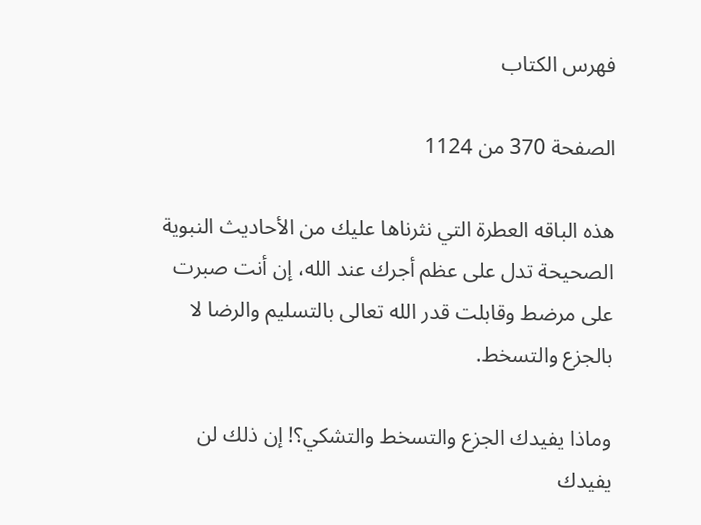فهرس الكتاب

الصفحة 370 من 1124

هذه الباقه العطرة التي نثرناها عليك من الأحاديث النبوية الصحيحة تدل على عظم أجرك عند الله، إن أنت صبرت على مرضط وقابلت قدر الله تعالى بالتسليم والرضا لا بالجزع والتسخط.

وماذا يفيدك الجزع والتسخط والتشكي؟! إن ذلك لن يفيدك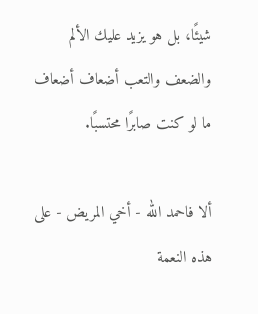شيئًا، بل هو يزيد عليك الألم والضعف والتعب أضعاف أضعاف ما لو كنت صابرًا محتسبًا.

ألا فاحمد الله - أخي المريض - على هذه النعمة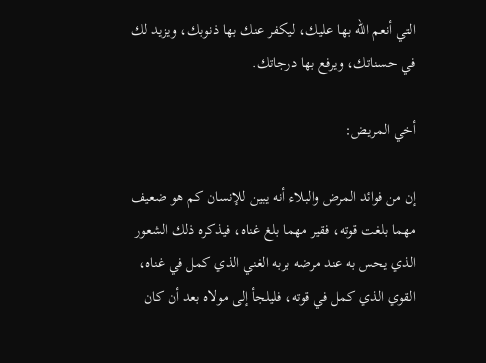التي أنعم الله بها عليك، ليكفر عنك بها ذنوبك، ويزيد لك في حسناتك، ويرفع بها درجاتك.

أخي المريض:

إن من فوائد المرض والبلاء أنه يبين للإنسان كم هو ضعيف مهما بلغت قوته، فقير مهما بلغ غناه، فيذكره ذلك الشعور الذي يحس به عند مرضه بربه الغني الذي كمل في غناه، القوي الذي كمل في قوته، فليلجأ إلى مولاه بعد أن كان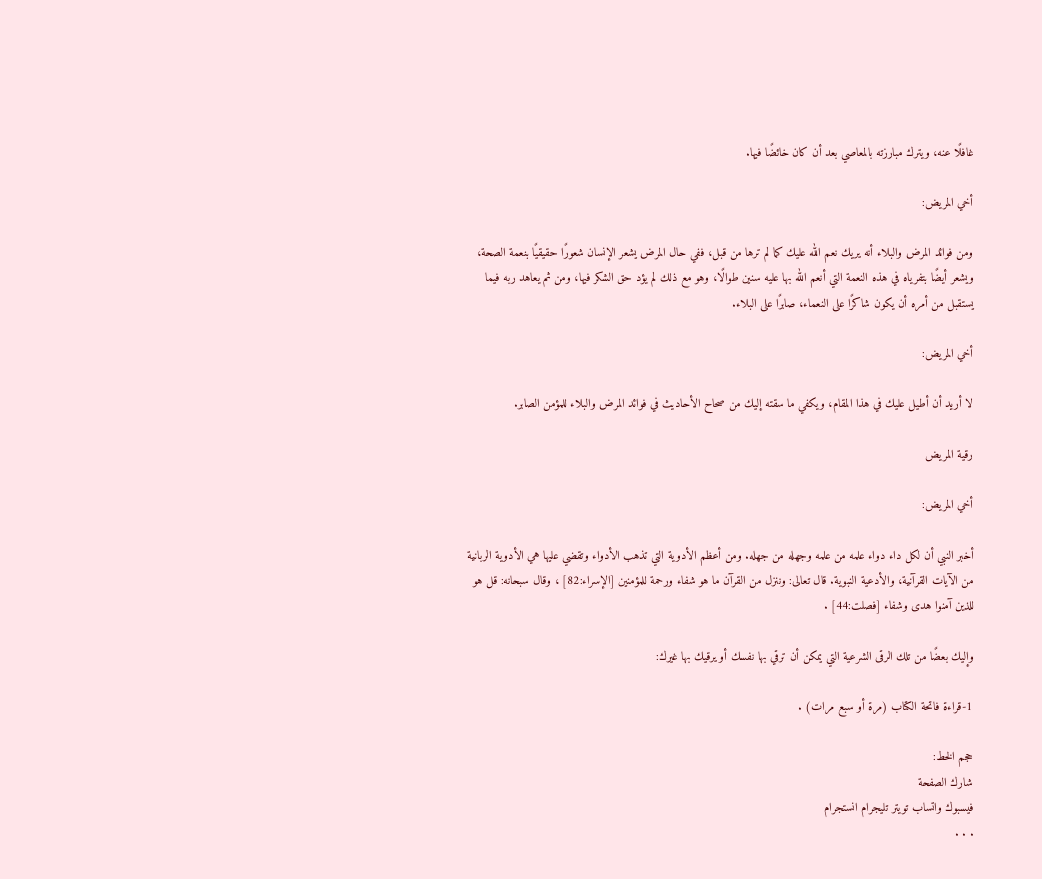غافلًا عنه، ويترك مبارزته بالمعاصي بعد أن كان خائضًا فيها.

أخي المريض:

ومن فوائد المرض والبلاء أنه يريك نعم الله عليك كما لم ترها من قبل، ففي حال المرض يشعر الإنسان شعورًا حقيقيًا بنعمة الصحة، ويشعر أيضًا بتفرياه في هذه النعمة التي أنعم الله بها عليه سنين طوالًا، وهو مع ذلك لم يؤد حق الشكر فيها، ومن ثم يعاهد ربه فيما يستقبل من أمره أن يكون شاكرًا على النعماء، صابرًا على البلاء.

أخي المريض:

لا أريد أن أطيل عليك في هذا المقام، ويكفي ما سقته إليك من صحاح الأحاديث في فوائد المرض والبلاء للمؤمن الصابر.

رقية المريض

أخي المريض:

أخبر النبي أن لكل داء دواء علمه من علمه وجهله من جهله. ومن أعظم الأدوية التي تذهب الأدواء وتقضي عليها هي الأدوية الربانية من الآيات القرآنية، والأدعية النبوية. قال تعالى: وننزل من القرآن ما هو شفاء ورحمة للمؤمنين [الإسراء:82] ، وقال سبحانه: قل هو للذين آمنوا هدى وشفاء [فصلت:44] .

وإليك بعضًا من تلك الرقى الشرعية التي يمكن أن ترقي بها نفسك أو يرقيك بها غيرك:

1-قراءة فاتحة الكتاب (مرة أو سبع مرات) .

حجم الخط:
شارك الصفحة
فيسبوك واتساب تويتر تليجرام انستجرام
. . .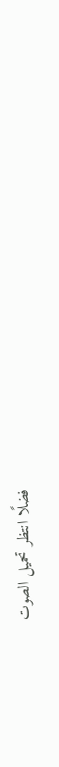فضلًا انتظر تحميل الصوت